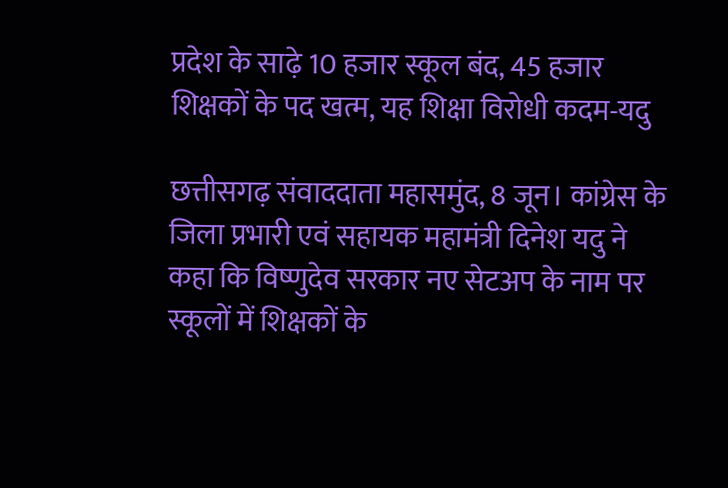प्रदेश के साढ़े 10 हजार स्कूल बंद, 45 हजार शिक्षकों के पद खत्म, यह शिक्षा विरोधी कदम-यदु

छत्तीसगढ़ संवाददाता महासमुंद, 8 जून। कांग्रेस के जिला प्रभारी एवं सहायक महामंत्री दिनेश यदु ने कहा कि विष्णुदेव सरकार नए सेटअप के नाम पर स्कूलों में शिक्षकों के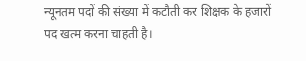न्यूनतम पदों की संख्या में कटौती कर शिक्षक के हजारों पद खत्म करना चाहती है।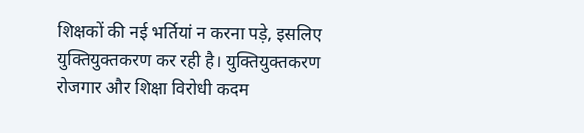शिक्षकों की नई भर्तियां न करना पड़े, इसलिए युक्तियुक्तकरण कर रही है। युक्तियुक्तकरण रोजगार और शिक्षा विरोधी कदम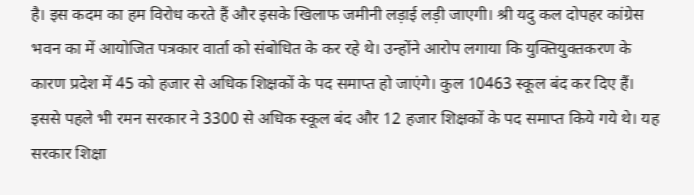है। इस कदम का हम विरोध करते हैं और इसके खिलाफ जमीनी लड़ाई लड़ी जाएगी। श्री यदु कल दोपहर कांग्रेस भवन का में आयोजित पत्रकार वार्ता को संबोधित के कर रहे थे। उन्होंने आरोप लगाया कि युक्तियुक्तकरण के कारण प्रदेश में 45 को हजार से अधिक शिक्षकों के पद समाप्त हो जाएंगे। कुल 10463 स्कूल बंद कर दिए हैं। इससे पहले भी रमन सरकार ने 3300 से अधिक स्कूल बंद और 12 हजार शिक्षकों के पद समाप्त किये गये थे। यह सरकार शिक्षा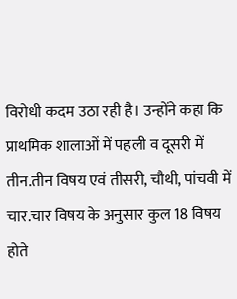विरोधी कदम उठा रही है। उन्होंने कहा कि प्राथमिक शालाओं में पहली व दूसरी में तीन.तीन विषय एवं तीसरी, चौथी, पांचवी में चार.चार विषय के अनुसार कुल 18 विषय होते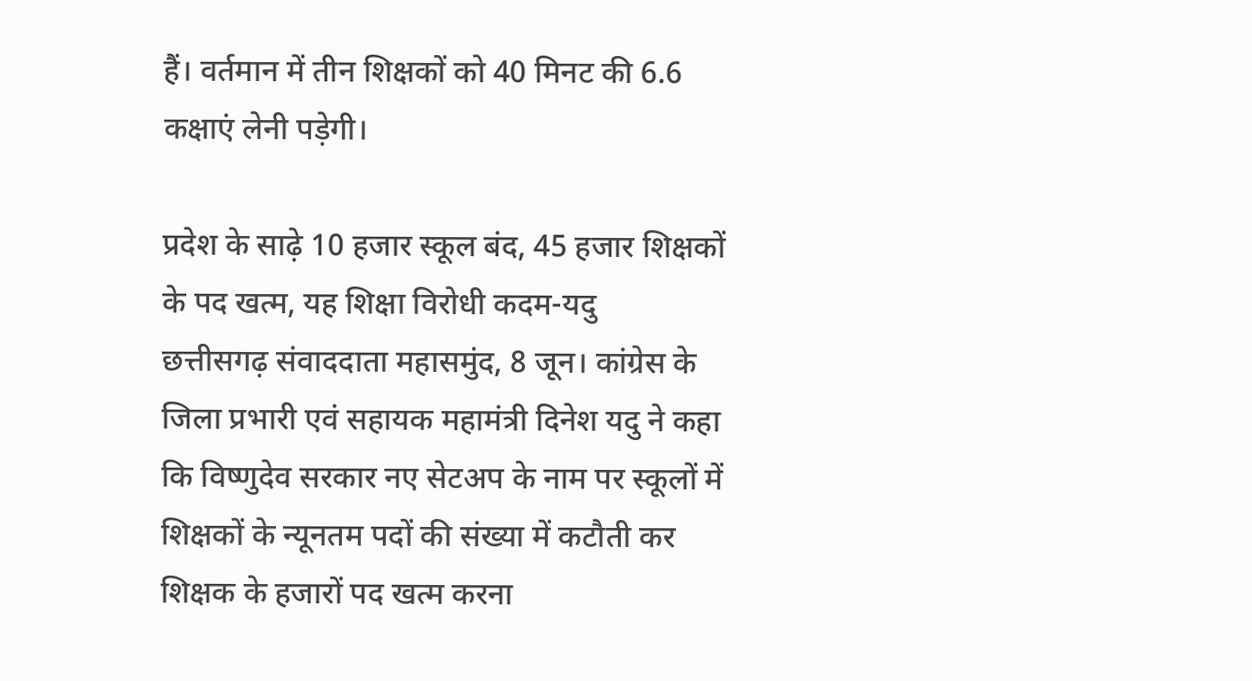हैं। वर्तमान में तीन शिक्षकों को 40 मिनट की 6.6 कक्षाएं लेनी पड़ेगी।

प्रदेश के साढ़े 10 हजार स्कूल बंद, 45 हजार शिक्षकों के पद खत्म, यह शिक्षा विरोधी कदम-यदु
छत्तीसगढ़ संवाददाता महासमुंद, 8 जून। कांग्रेस के जिला प्रभारी एवं सहायक महामंत्री दिनेश यदु ने कहा कि विष्णुदेव सरकार नए सेटअप के नाम पर स्कूलों में शिक्षकों के न्यूनतम पदों की संख्या में कटौती कर शिक्षक के हजारों पद खत्म करना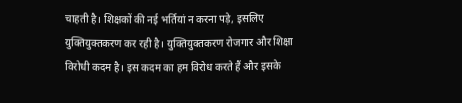चाहती है। शिक्षकों की नई भर्तियां न करना पड़े, इसलिए युक्तियुक्तकरण कर रही है। युक्तियुक्तकरण रोजगार और शिक्षा विरोधी कदम है। इस कदम का हम विरोध करते हैं और इसके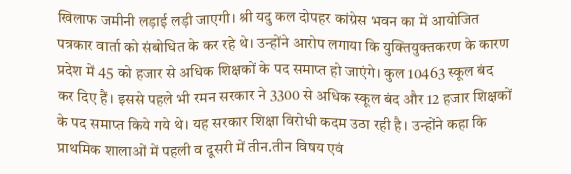खिलाफ जमीनी लड़ाई लड़ी जाएगी। श्री यदु कल दोपहर कांग्रेस भवन का में आयोजित पत्रकार वार्ता को संबोधित के कर रहे थे। उन्होंने आरोप लगाया कि युक्तियुक्तकरण के कारण प्रदेश में 45 को हजार से अधिक शिक्षकों के पद समाप्त हो जाएंगे। कुल 10463 स्कूल बंद कर दिए हैं। इससे पहले भी रमन सरकार ने 3300 से अधिक स्कूल बंद और 12 हजार शिक्षकों के पद समाप्त किये गये थे। यह सरकार शिक्षा विरोधी कदम उठा रही है। उन्होंने कहा कि प्राथमिक शालाओं में पहली व दूसरी में तीन.तीन विषय एवं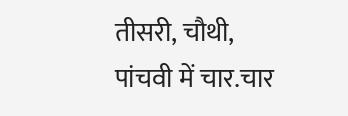तीसरी, चौथी, पांचवी में चार.चार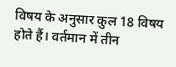विषय के अनुसार कुल 18 विषय होते हैं। वर्तमान में तीन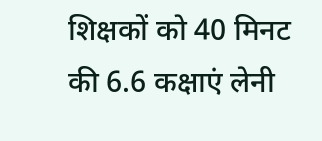शिक्षकों को 40 मिनट की 6.6 कक्षाएं लेनी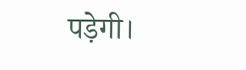पड़ेगी।